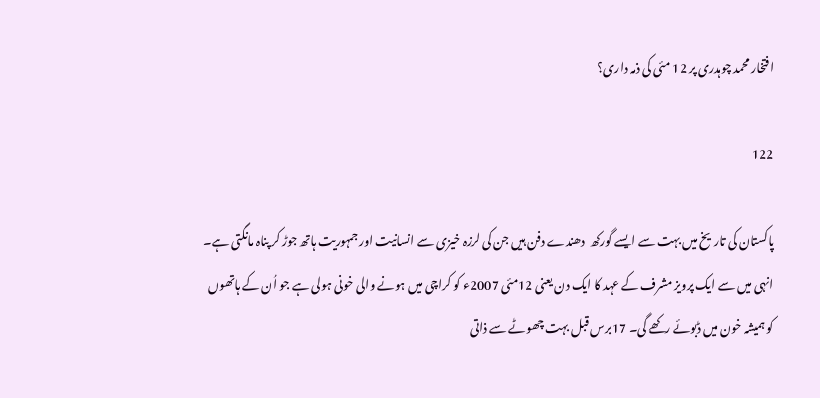افتخار محمد چوہدری پر 12 مئی کی ذمہ داری؟

122

پاکستان کی تاریخ میں بہت سے ایسے گورکھ  دھندے دفن ہیں جن کی لرزہ خیزی سے انسانیت اور جمہوریت ہاتھ جوڑ کر پناہ مانگتی ہے۔ انہی میں سے ایک پرویز مشرف کے عہد کا ایک دن یعنی 12مئی 2007ء کو کراچی میں ہونے والی خونی ہولی ہے جو اُن کے ہاتھوں کو ہمیشہ خون میں ڈبوئے رکھے گی۔ 17برس قبل بہت چھوٹے سے ذاتی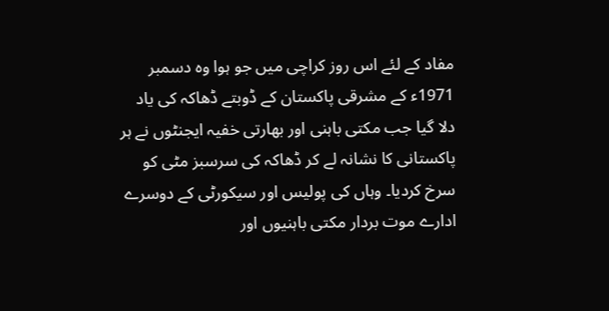مفاد کے لئے اس روز کراچی میں جو ہوا وہ دسمبر 1971ء کے مشرقی پاکستان کے ڈوبتے ڈھاکہ کی یاد دلا گیا جب مکتی باہنی اور بھارتی خفیہ ایجنٹوں نے ہر پاکستانی کا نشانہ لے کر ڈھاکہ کی سرسبز مٹی کو سرخ کردیا۔ وہاں کی پولیس اور سیکورٹی کے دوسرے ادارے موت بردار مکتی باہنیوں اور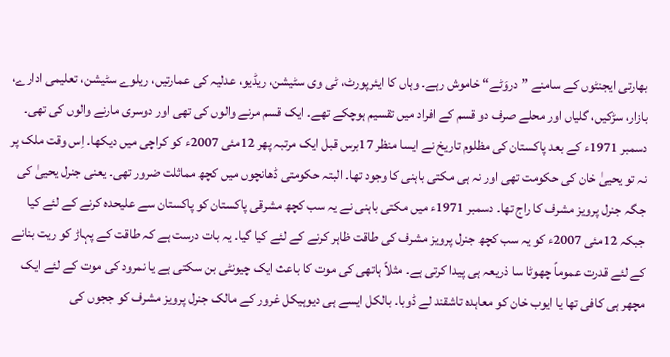بھارتی ایجنٹوں کے سامنے ”دروَٹے“ خاموش رہے۔ وہاں کا ایئرپورٹ، ٹی وی سٹیشن، ریڈیو، عدلیہ کی عمارتیں، ریلوے سٹیشن، تعلیمی ادارے، بازار، سڑکیں، گلیاں اور محلے صرف دو قسم کے افراد میں تقسیم ہوچکے تھے۔ ایک قسم مرنے والوں کی تھی اور دوسری مارنے والوں کی تھی۔ دسمبر 1971ء کے بعد پاکستان کی مظلوم تاریخ نے ایسا منظر 17برس قبل ایک مرتبہ پھر 12مئی 2007ء کو کراچی میں دیکھا۔ اِس وقت ملک پر نہ تو یحییٰ خان کی حکومت تھی اور نہ ہی مکتی باہنی کا وجود تھا۔ البتہ حکومتی ڈھانچوں میں کچھ مماثلت ضرور تھی۔ یعنی جنرل یحییٰ کی جگہ جنرل پرویز مشرف کا راج تھا۔ دسمبر 1971ء میں مکتی باہنی نے یہ سب کچھ مشرقی پاکستان کو پاکستان سے علیحدہ کرنے کے لئے کیا جبکہ 12مئی 2007ء کو یہ سب کچھ جنرل پرویز مشرف کی طاقت ظاہر کرنے کے لئے کیا گیا۔ یہ بات درست ہے کہ طاقت کے پہاڑ کو ریت بنانے کے لئے قدرت عموماً چھوٹا سا ذریعہ ہی پیدا کرتی ہے۔ مثلاً ہاتھی کی موت کا باعث ایک چیونٹی بن سکتی ہے یا نمرود کی موت کے لئے ایک مچھر ہی کافی تھا یا ایوب خان کو معاہدہ تاشقند لے ڈوبا۔ بالکل ایسے ہی دیوہیکل غرور کے مالک جنرل پرویز مشرف کو ججوں کی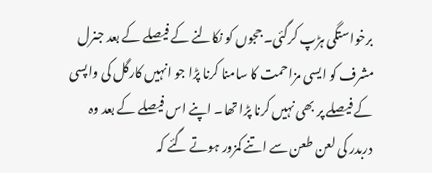برخواستگی ہڑپ کرگئی۔ ججوں کو نکالنے کے فیصلے کے بعد جنرل مشرف کو ایسی مزاحمت کا سامنا کرنا پڑا جو انہیں کارگل کی واپسی کے فیصلے پر بھی نہیں کرنا پڑا تھا۔ اپنے اس فیصلے کے بعد وہ دربدر کی لعن طعن سے اتنے کمزور ہوتے گئے کہ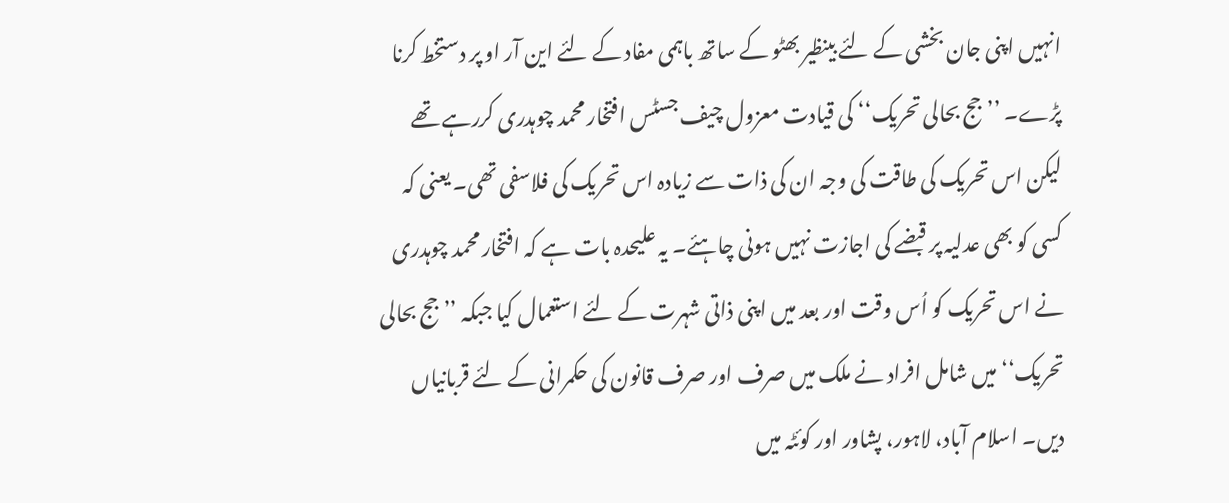انہیں اپنی جان بخشی کے لئے بینظیر بھٹو کے ساتھ باہمی مفاد کے لئے این آر او پر دستخط کرنا پڑے۔ ’’جج بحالی تحریک‘‘ کی قیادت معزول چیف جسٹس افتخار محمد چوہدری کررہے تھے لیکن اس تحریک کی طاقت کی وجہ ان کی ذات سے زیادہ اس تحریک کی فلاسفی تھی۔ یعنی کہ کسی کو بھی عدلیہ پر قبضے کی اجازت نہیں ہونی چاہئے۔ یہ علیحدہ بات ہے کہ افتخار محمد چوہدری نے اس تحریک کو اُس وقت اور بعد میں اپنی ذاتی شہرت کے لئے استعمال کیا جبکہ ’’جج بحالی تحریک‘‘ میں شامل افراد نے ملک میں صرف اور صرف قانون کی حکمرانی کے لئے قربانیاں دیں۔ اسلام آباد، لاہور، پشاور اور کوئٹہ میں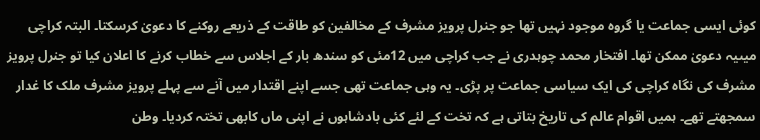کوئی ایسی جماعت یا گروہ موجود نہیں تھا جو جنرل پرویز مشرف کے مخالفین کو طاقت کے ذریعے روکنے کا دعویٰ کرسکتا۔ البتہ کراچی میںیہ دعویٰ ممکن تھا۔ افتخار محمد چوہدری نے جب کراچی میں 12مئی کو سندھ بار کے اجلاس سے خطاب کرنے کا اعلان کیا تو جنرل پرویز مشرف کی نگاہ کراچی کی ایک سیاسی جماعت پر پڑی۔ یہ وہی جماعت تھی جسے اپنے اقتدار میں آنے سے پہلے پرویز مشرف ملک کا غدار سمجھتے تھے۔ ہمیں اقوام عالم کی تاریخ بتاتی ہے کہ تخت کے لئے کئی بادشاہوں نے اپنی ماں کابھی تختہ کردیا۔ وطن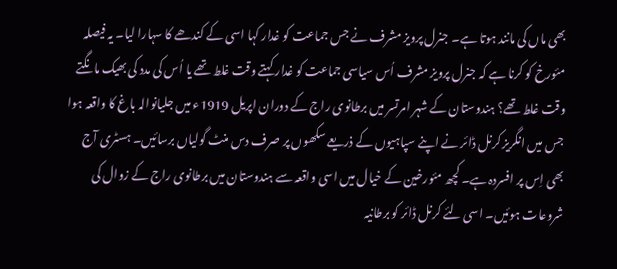بھی ماں کی مانند ہوتا ہے۔ جنرل پرویز مشرف نے جس جماعت کو غدار کہا اسی کے کندھے کا سہارا لیا۔ یہ فیصلہ مئورخ کو کرنا ہے کہ جنرل پرویز مشرف اُس سیاسی جماعت کو غدار کہتے وقت غلط تھے یا اُس کی مدد کی بھیک مانگتے وقت غلط تھے؟ ہندوستان کے شہر امرتسر میں برطانوی راج کے دوران اپریل 1919ء میں جلیانوالہ باغ کا واقعہ ہوا جس میں انگریز کرنل ڈائر نے اپنے سپاہیوں کے ذریعے سکھوں پر صرف دس منٹ گولیاں برسائیں۔ ہسٹری آج بھی اِس پر افسردہ ہے۔ کچھ مئورخین کے خیال میں اسی واقعہ سے ہندوستان میں برطانوی راج کے زوال کی شروعات ہوئیں۔ اسی لئے کرنل ڈائر کو برطانیہ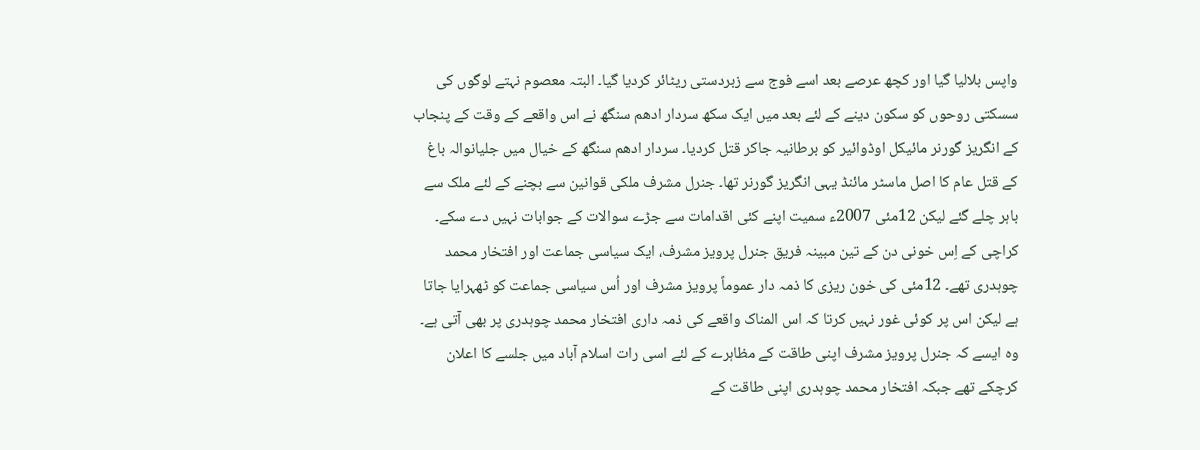واپس بلالیا گیا اور کچھ عرصے بعد اسے فوج سے زبردستی ریٹائر کردیا گیا۔ البتہ معصوم نہتے لوگوں کی سسکتی روحوں کو سکون دینے کے لئے بعد میں ایک سکھ سردار ادھم سنگھ نے اس واقعے کے وقت کے پنجاب کے انگریز گورنر مائیکل اوڈوائیر کو برطانیہ جاکر قتل کردیا۔ سردار ادھم سنگھ کے خیال میں جلیانوالہ باغ کے قتل عام کا اصل ماسٹر مائنڈ یہی انگریز گورنر تھا۔ جنرل مشرف ملکی قوانین سے بچنے کے لئے ملک سے باہر چلے گئے لیکن 12مئی 2007ء سمیت اپنے کئی اقدامات سے جڑے سوالات کے جوابات نہیں دے سکے۔ کراچی کے اِس خونی دن کے تین مبینہ فریق جنرل پرویز مشرف، ایک سیاسی جماعت اور افتخار محمد چوہدری تھے۔ 12مئی کی خون ریزی کا ذمہ دار عموماً پرویز مشرف اور اُس سیاسی جماعت کو ٹھہرایا جاتا ہے لیکن اس پر کوئی غور نہیں کرتا کہ اس المناک واقعے کی ذمہ داری افتخار محمد چوہدری پر بھی آتی ہے۔ وہ ایسے کہ جنرل پرویز مشرف اپنی طاقت کے مظاہرے کے لئے اسی رات اسلام آباد میں جلسے کا اعلان کرچکے تھے جبکہ افتخار محمد چوہدری اپنی طاقت کے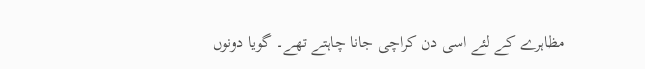مظاہرے کے لئے اسی دن کراچی جانا چاہتے تھے۔ گویا دونوں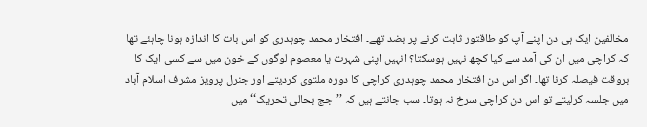مخالفین ایک ہی دن اپنے آپ کو طاقتور ثابت کرنے پر بضد تھے۔ افتخار محمد چوہدری کو اس بات کا اندازہ ہونا چاہئے تھا کہ کراچی میں ان کی آمد سے کیا کچھ نہیں ہوسکتا؟ انہیں اپنی شہرت یا معصوم لوگوں کے خون میں سے کسی ایک کا بروقت فیصلہ کرنا تھا۔ اگر اس دن افتخار محمد چوہدری کراچی کا دورہ ملتوی کردیتے اور جنرل پرویز مشرف اسلام آباد میں جلسہ کرلیتے تو اس دن کراچی سرخ نہ ہوتا۔ سب جانتے ہیں کہ ’’جج بحالی تحریک‘‘ میں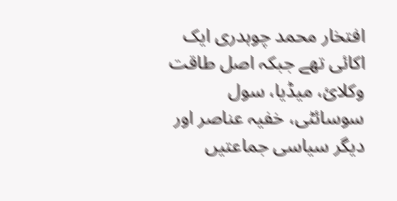افتخار محمد چوہدری ایک اکائی تھے جبکہ اصل طاقت وکلائ، میڈیا، سول سوسائٹی، خفیہ عناصر اور دیگر سیاسی جماعتیں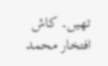تھیں۔ کاش افتخار محمد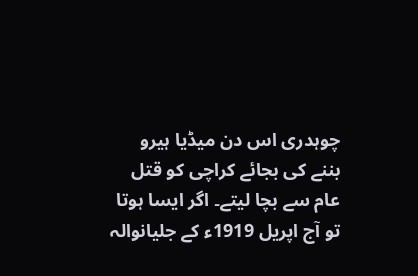چوہدری اس دن میڈیا ہیرو بننے کی بجائے کراچی کو قتل عام سے بچا لیتے۔ اگر ایسا ہوتا تو آج اپریل 1919ء کے جلیانوالہ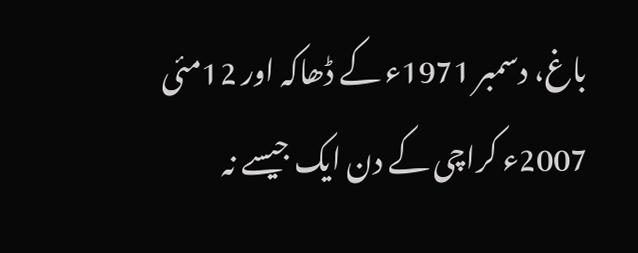باغ، دسمبر 1971ء کے ڈھاکہ اور 12مئی 2007ء کراچی کے دن ایک جیسے نہ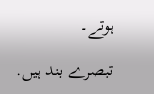ہوتے۔

تبصرے بند ہیں.